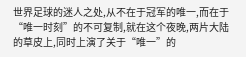世界足球的迷人之处,从不在于冠军的唯一,而在于“唯一时刻”的不可复制,就在这个夜晚,两片大陆的草皮上,同时上演了关于“唯一”的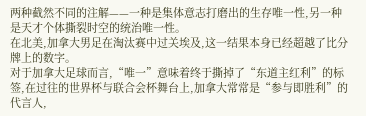两种截然不同的注解——一种是集体意志打磨出的生存唯一性,另一种是天才个体撕裂时空的统治唯一性。
在北美,加拿大男足在淘汰赛中过关埃及,这一结果本身已经超越了比分牌上的数字。
对于加拿大足球而言,“唯一”意味着终于撕掉了“东道主红利”的标签,在过往的世界杯与联合会杯舞台上,加拿大常常是“参与即胜利”的代言人,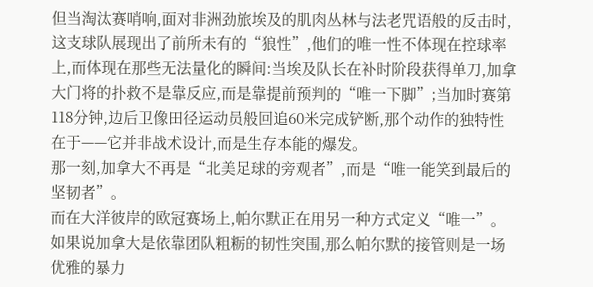但当淘汰赛哨响,面对非洲劲旅埃及的肌肉丛林与法老咒语般的反击时,这支球队展现出了前所未有的“狼性”,他们的唯一性不体现在控球率上,而体现在那些无法量化的瞬间:当埃及队长在补时阶段获得单刀,加拿大门将的扑救不是靠反应,而是靠提前预判的“唯一下脚”;当加时赛第118分钟,边后卫像田径运动员般回追60米完成铲断,那个动作的独特性在于——它并非战术设计,而是生存本能的爆发。
那一刻,加拿大不再是“北美足球的旁观者”,而是“唯一能笑到最后的坚韧者”。
而在大洋彼岸的欧冠赛场上,帕尔默正在用另一种方式定义“唯一”。
如果说加拿大是依靠团队粗粝的韧性突围,那么帕尔默的接管则是一场优雅的暴力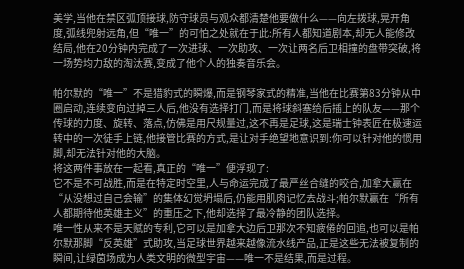美学,当他在禁区弧顶接球,防守球员与观众都清楚他要做什么——向左拨球,晃开角度,弧线兜射远角,但“唯一”的可怕之处就在于此:所有人都知道剧本,却无人能修改结局,他在20分钟内完成了一次进球、一次助攻、一次让两名后卫相撞的盘带突破,将一场势均力敌的淘汰赛,变成了他个人的独奏音乐会。

帕尔默的“唯一”不是猎豹式的瞬爆,而是钢琴家式的精准,当他在比赛第83分钟从中圈启动,连续变向过掉三人后,他没有选择打门,而是将球斜塞给后插上的队友——那个传球的力度、旋转、落点,仿佛是用尺规量过,这不再是足球,这是瑞士钟表匠在极速运转中的一次徒手上链,他接管比赛的方式,是让对手绝望地意识到:你可以针对他的惯用脚,却无法针对他的大脑。
将这两件事放在一起看,真正的“唯一”便浮现了:
它不是不可战胜,而是在特定时空里,人与命运完成了最严丝合缝的咬合,加拿大赢在“从没想过自己会输”的集体幻觉坍塌后,仍能用肌肉记忆去战斗;帕尔默赢在“所有人都期待他英雄主义”的重压之下,他却选择了最冷静的团队选择。
唯一性从来不是天赋的专利,它可以是加拿大边后卫那次不知疲倦的回追,也可以是帕尔默那脚“反英雄”式助攻,当足球世界越来越像流水线产品,正是这些无法被复制的瞬间,让绿茵场成为人类文明的微型宇宙——唯一不是结果,而是过程。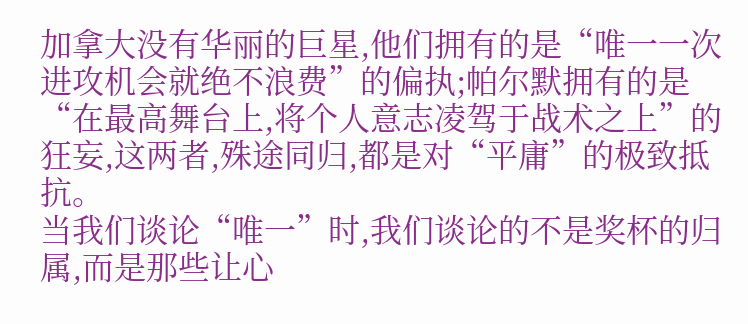加拿大没有华丽的巨星,他们拥有的是“唯一一次进攻机会就绝不浪费”的偏执;帕尔默拥有的是“在最高舞台上,将个人意志凌驾于战术之上”的狂妄,这两者,殊途同归,都是对“平庸”的极致抵抗。
当我们谈论“唯一”时,我们谈论的不是奖杯的归属,而是那些让心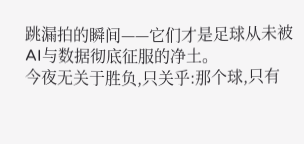跳漏拍的瞬间——它们才是足球从未被AI与数据彻底征服的净土。
今夜无关于胜负,只关乎:那个球,只有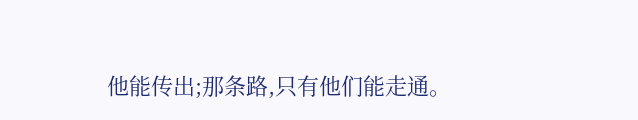他能传出;那条路,只有他们能走通。